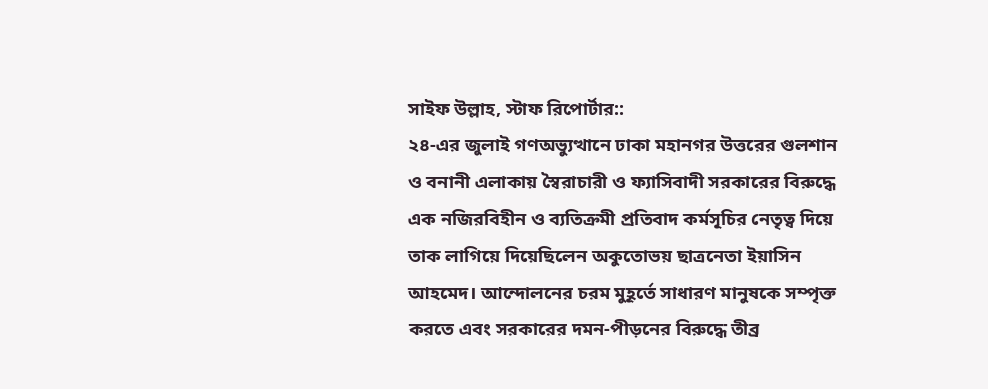সাইফ উল্লাহ, স্টাফ রিপোর্টার::
২৪-এর জুলাই গণঅভ্যুত্থানে ঢাকা মহানগর উত্তরের গুলশান ও বনানী এলাকায় স্বৈরাচারী ও ফ্যাসিবাদী সরকারের বিরুদ্ধে এক নজিরবিহীন ও ব্যতিক্রমী প্রতিবাদ কর্মসূচির নেতৃত্ব দিয়ে তাক লাগিয়ে দিয়েছিলেন অকুতোভয় ছাত্রনেতা ইয়াসিন আহমেদ। আন্দোলনের চরম মুহূর্তে সাধারণ মানুষকে সম্পৃক্ত করতে এবং সরকারের দমন-পীড়নের বিরুদ্ধে তীব্র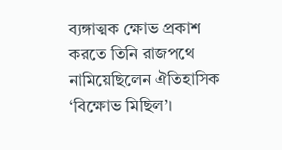ব্যঙ্গাত্মক ক্ষোভ প্রকাশ করতে তিনি রাজপথে নামিয়েছিলেন ঐতিহাসিক ‘বিক্ষোভ মিছিল’।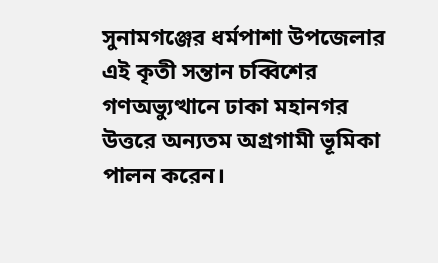সুনামগঞ্জের ধর্মপাশা উপজেলার এই কৃতী সন্তান চব্বিশের গণঅভ্যুত্থানে ঢাকা মহানগর উত্তরে অন্যতম অগ্রগামী ভূমিকা পালন করেন।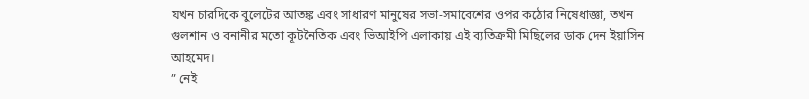যখন চারদিকে বুলেটের আতঙ্ক এবং সাধারণ মানুষের সভা-সমাবেশের ওপর কঠোর নিষেধাজ্ঞা, তখন গুলশান ও বনানীর মতো কূটনৈতিক এবং ভিআইপি এলাকায় এই ব্যতিক্রমী মিছিলের ডাক দেন ইয়াসিন আহমেদ।
” নেই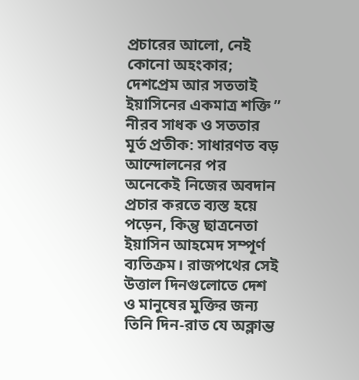প্রচারের আলো, নেই কোনো অহংকার; দেশপ্রেম আর সততাই ইয়াসিনের একমাত্র শক্তি ”
নীরব সাধক ও সততার মূর্ত প্রতীক: সাধারণত বড় আন্দোলনের পর অনেকেই নিজের অবদান প্রচার করতে ব্যস্ত হয়ে পড়েন, কিন্তু ছাত্রনেতা ইয়াসিন আহমেদ সম্পূর্ণ ব্যতিক্রম। রাজপথের সেই উত্তাল দিনগুলোতে দেশ ও মানুষের মুক্তির জন্য তিনি দিন-রাত যে অক্লান্ত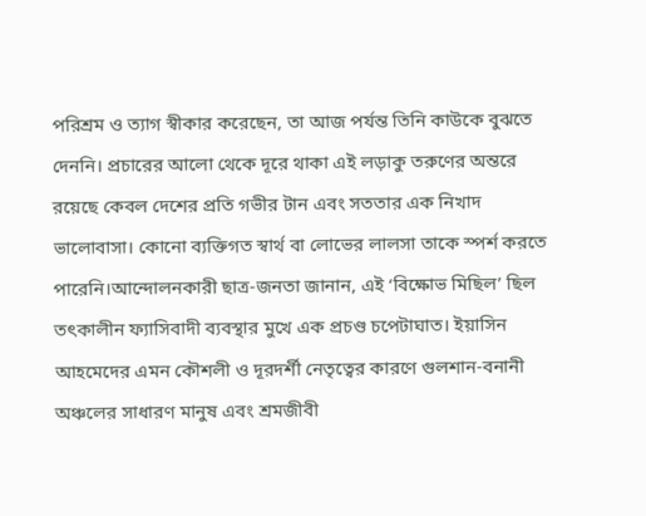পরিশ্রম ও ত্যাগ স্বীকার করেছেন, তা আজ পর্যন্ত তিনি কাউকে বুঝতে দেননি। প্রচারের আলো থেকে দূরে থাকা এই লড়াকু তরুণের অন্তরে রয়েছে কেবল দেশের প্রতি গভীর টান এবং সততার এক নিখাদ ভালোবাসা। কোনো ব্যক্তিগত স্বার্থ বা লোভের লালসা তাকে স্পর্শ করতে পারেনি।আন্দোলনকারী ছাত্র-জনতা জানান, এই ‘বিক্ষোভ মিছিল’ ছিল তৎকালীন ফ্যাসিবাদী ব্যবস্থার মুখে এক প্রচণ্ড চপেটাঘাত। ইয়াসিন আহমেদের এমন কৌশলী ও দূরদর্শী নেতৃত্বের কারণে গুলশান-বনানী অঞ্চলের সাধারণ মানুষ এবং শ্রমজীবী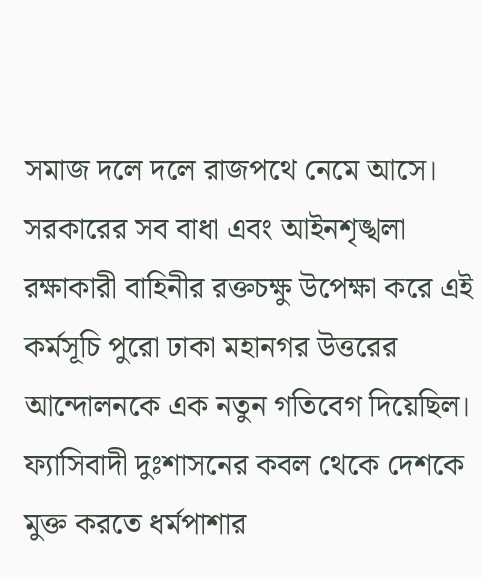সমাজ দলে দলে রাজপথে নেমে আসে। সরকারের সব বাধা এবং আইনশৃঙ্খলা রক্ষাকারী বাহিনীর রক্তচক্ষু উপেক্ষা করে এই কর্মসূচি পুরো ঢাকা মহানগর উত্তরের আন্দোলনকে এক নতুন গতিবেগ দিয়েছিল। ফ্যাসিবাদী দুঃশাসনের কবল থেকে দেশকে মুক্ত করতে ধর্মপাশার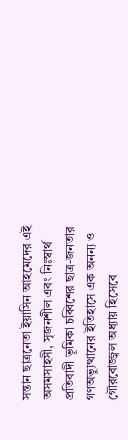সন্তান ছাত্রনেতা ইয়াসিন আহমেদের এই অসমসাহসী, সৃজনশীল এবং নিঃস্বার্থ প্রতিবাদী ভূমিকা চব্বিশের ছাত্র-জনতার গণঅভ্যুত্থানের ইতিহাসে এক অনন্য ও গৌরবোজ্জ্বল অধ্যায় হিসেবে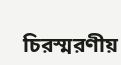চিরস্মরণীয়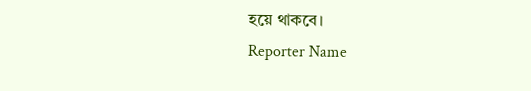হয়ে থাকবে।
Reporter Name